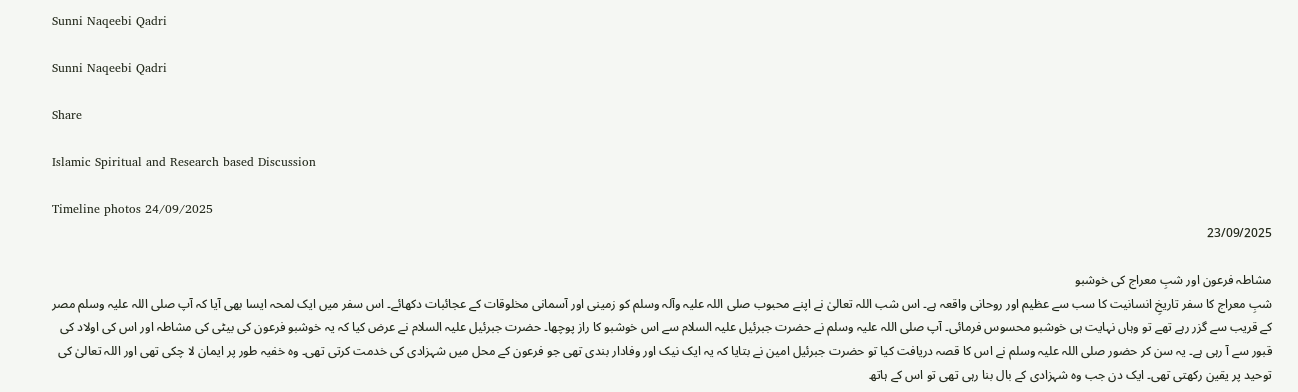Sunni Naqeebi Qadri

Sunni Naqeebi Qadri

Share

Islamic Spiritual and Research based Discussion

Timeline photos 24/09/2025
23/09/2025

مشاطہ فرعون اور شبِ معراج کی خوشبو
شبِ معراج کا سفر تاریخِ انسانیت کا سب سے عظیم اور روحانی واقعہ ہے۔ اس شب اللہ تعالیٰ نے اپنے محبوب صلی اللہ علیہ وآلہ وسلم کو زمینی اور آسمانی مخلوقات کے عجائبات دکھائے۔ اس سفر میں ایک لمحہ ایسا بھی آیا کہ آپ صلی اللہ علیہ وسلم مصر کے قریب سے گزر رہے تھے تو وہاں نہایت ہی خوشبو محسوس فرمائی۔ آپ صلی اللہ علیہ وسلم نے حضرت جبرئیل علیہ السلام سے اس خوشبو کا راز پوچھا۔ حضرت جبرئیل علیہ السلام نے عرض کیا کہ یہ خوشبو فرعون کی بیٹی کی مشاطہ اور اس کی اولاد کی قبور سے آ رہی ہے۔ یہ سن کر حضور صلی اللہ علیہ وسلم نے اس کا قصہ دریافت کیا تو حضرت جبرئیل امین نے بتایا کہ یہ ایک نیک اور وفادار بندی تھی جو فرعون کے محل میں شہزادی کی خدمت کرتی تھی۔ وہ خفیہ طور پر ایمان لا چکی تھی اور اللہ تعالیٰ کی توحید پر یقین رکھتی تھی۔ ایک دن جب وہ شہزادی کے بال بنا رہی تھی تو اس کے ہاتھ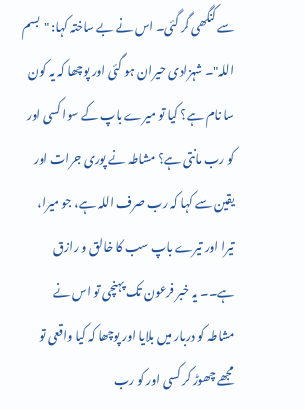سے کنگھی گر گئی۔ اس نے بے ساختہ کہا: "بسم اللہ"۔ شہزادی حیران ہو گئی اور پوچھا کہ یہ کون سا نام ہے؟ کیا تو میرے باپ کے سوا کسی اور کو رب مانتی ہے؟ مشاطہ نے پوری جرات اور یقین سے کہا کہ رب صرف اللہ ہے، جو میرا، تیرا اور تیرے باپ سب کا خالق و رازق ہے۔۔ یہ خبر فرعون تک پہنچی تو اس نے مشاطہ کو دربار میں بلایا اور پوچھا کہ کیا واقعی تو مجھے چھوڑ کر کسی اور کو رب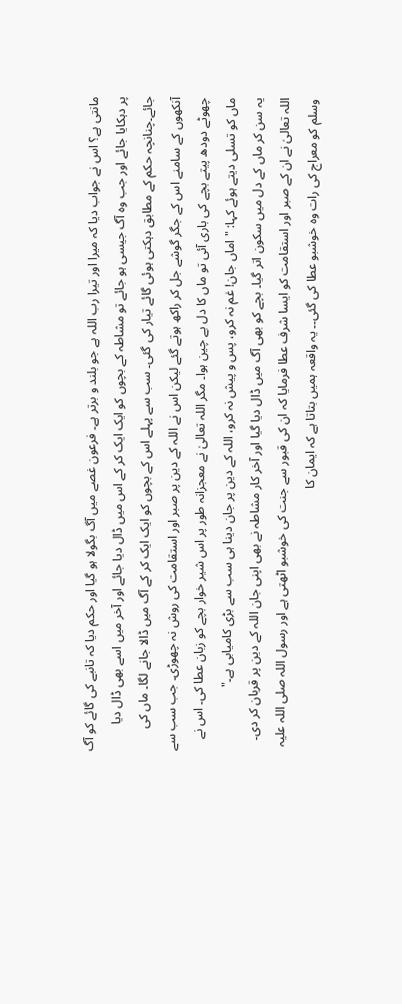مانتی ہے؟ اس نے جواب دیا کہ میرا اور تیرا رب اللہ ہے جو بلند و برتر ہے۔ فرعون غصے میں آگ بگولا ہو گیا اور حکم دیا کہ تانبے کی گائے کو آگ پر دہکایا جائے اور جب وہ آگ جیسی ہو جائے تو مشاطہ کے بچوں کو ایک ایک کر کے اس میں ڈال دیا جائے اور آخر میں اسے بھی ڈال دیا جائے۔چنانچہ حکم کے مطابق دہکتی ہوئی گائے تیار کی گئی۔ سب سے پہلے اس کے بچوں کو ایک ایک کر کے آگ میں ڈالا جانے لگا۔ ماں کی آنکھوں کے سامنے اس کے جگر گوشے جل کر راکھ ہوتے گئے لیکن اس نے اللہ کے دین پر صبر اور استقامت کی روش نہ چھوڑی۔ جب سب سے چھوٹے دودھ پیتے بچے کی باری آئی تو ماں کا دل بے چین ہوا۔ مگر اللہ تعالیٰ نے معجزانہ طور پر اس شیر خوار بچے کو زبان عطا کی۔ اس نے ماں کو تسلی دیتے ہوئے کہا: "اماں جان! غم نہ کرو، پس و پیش نہ کرو، اللہ کے دین پر جان دینا ہی سب سے بڑی کامیابی ہے۔"
یہ سن کر ماں کے دل میں سکون اتر گیا۔ بچے کو بھی آگ میں ڈال دیا گیا اور آخر کار مشاطہ نے بھی اپنی جان اللہ کے دین پر قربان کر دی۔ اللہ تعالیٰ نے ان کے صبر اور استقامت کو ایسا شرف عطا فرمایا کہ ان کی قبور سے جنت کی خوشبو اٹھتی ہے اور رسول اللہ صلی اللہ علیہ وسلم کو معراج کی رات وہ خوشبو عطا کی گئی۔۔ یہ واقعہ ہمیں بتاتا ہے کہ ایمان کا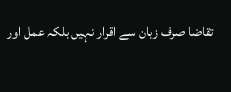تقاضا صرف زبان سے اقرار نہیں بلکہ عمل اور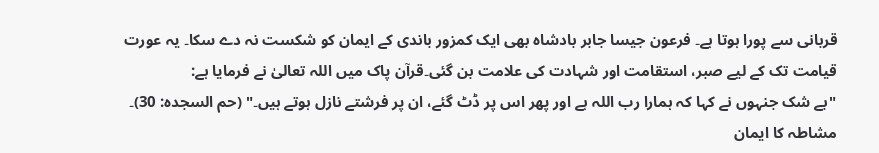قربانی سے پورا ہوتا ہے۔ فرعون جیسا جابر بادشاہ بھی ایک کمزور باندی کے ایمان کو شکست نہ دے سکا۔ یہ عورت قیامت تک کے لیے صبر، استقامت اور شہادت کی علامت بن گئی۔قرآن پاک میں اللہ تعالیٰ نے فرمایا ہے:
"بے شک جنہوں نے کہا کہ ہمارا رب اللہ ہے اور پھر اس پر ڈٹ گئے، ان پر فرشتے نازل ہوتے ہیں۔" (حم السجدہ: 30)۔ مشاطہ کا ایمان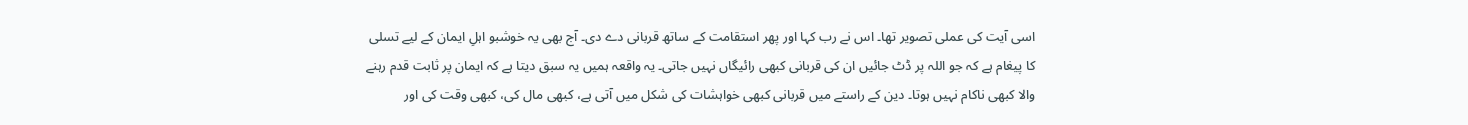اسی آیت کی عملی تصویر تھا۔ اس نے رب کہا اور پھر استقامت کے ساتھ قربانی دے دی۔ آج بھی یہ خوشبو اہلِ ایمان کے لیے تسلی کا پیغام ہے کہ جو اللہ پر ڈٹ جائیں ان کی قربانی کبھی رائیگاں نہیں جاتی۔ یہ واقعہ ہمیں یہ سبق دیتا ہے کہ ایمان پر ثابت قدم رہنے والا کبھی ناکام نہیں ہوتا۔ دین کے راستے میں قربانی کبھی خواہشات کی شکل میں آتی ہے، کبھی مال کی، کبھی وقت کی اور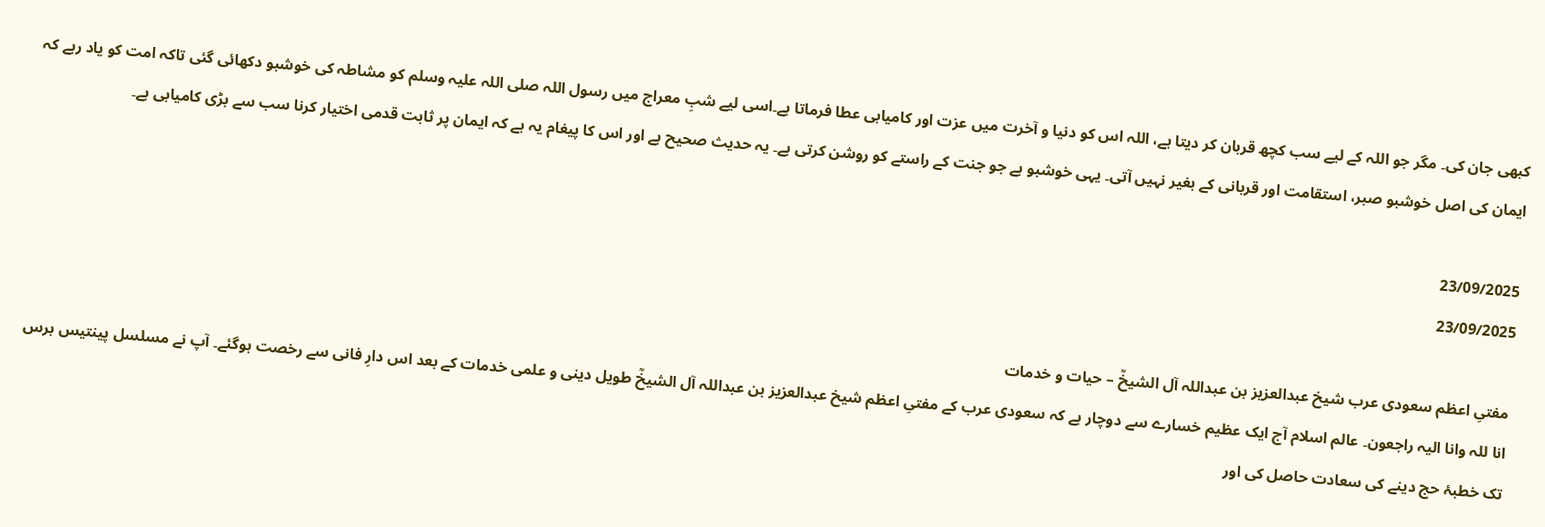کبھی جان کی۔ مگر جو اللہ کے لیے سب کچھ قربان کر دیتا ہے، اللہ اس کو دنیا و آخرت میں عزت اور کامیابی عطا فرماتا ہے۔اسی لیے شبِ معراج میں رسول اللہ صلی اللہ علیہ وسلم کو مشاطہ کی خوشبو دکھائی گئی تاکہ امت کو یاد رہے کہ ایمان کی اصل خوشبو صبر، استقامت اور قربانی کے بغیر نہیں آتی۔ یہی خوشبو ہے جو جنت کے راستے کو روشن کرتی ہے۔ یہ حدیث صحیح ہے اور اس کا پیغام یہ ہے کہ ایمان پر ثابت قدمی اختیار کرنا سب سے بڑی کامیابی ہے۔

23/09/2025
23/09/2025

مفتیِ اعظم سعودی عرب شیخ عبدالعزیز بن عبداللہ آل الشیخؒ – حیات و خدمات
انا للہ وانا الیہ راجعون۔ عالم اسلام آج ایک عظیم خسارے سے دوچار ہے کہ سعودی عرب کے مفتیِ اعظم شیخ عبدالعزیز بن عبداللہ آل الشیخؒ طویل دینی و علمی خدمات کے بعد اس دارِ فانی سے رخصت ہوگئے۔ آپ نے مسلسل پینتیس برس تک خطبۂ حج دینے کی سعادت حاصل کی اور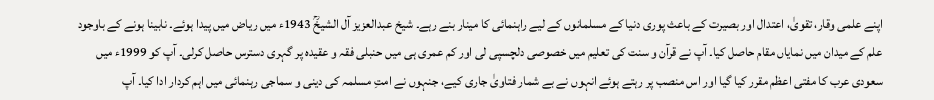اپنے علمی وقار، تقویٰ، اعتدال اور بصیرت کے باعث پوری دنیا کے مسلمانوں کے لیے راہنمائی کا مینار بنے رہے۔ شیخ عبدالعزیز آل الشیخؒ 1943ء میں ریاض میں پیدا ہوئے۔ نابینا ہونے کے باوجود علم کے میدان میں نمایاں مقام حاصل کیا۔ آپ نے قرآن و سنت کی تعلیم میں خصوصی دلچسپی لی اور کم عمری ہی میں حنبلی فقہ و عقیدہ پر گہری دسترس حاصل کرلی۔ آپ کو 1999ء میں سعودی عرب کا مفتی اعظم مقرر کیا گیا اور اس منصب پر رہتے ہوئے انہوں نے بے شمار فتاویٰ جاری کیے، جنہوں نے امتِ مسلمہ کی دینی و سماجی رہنمائی میں اہم کردار ادا کیا۔ آپ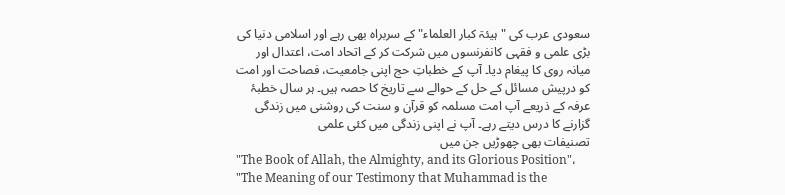سعودی عرب کی "ہیئۃ کبار العلماء" کے سربراہ بھی رہے اور اسلامی دنیا کی بڑی علمی و فقہی کانفرنسوں میں شرکت کر کے اتحاد امت، اعتدال اور میانہ روی کا پیغام دیا۔ آپ کے خطباتِ حج اپنی جامعیت، فصاحت اور امت کو درپیش مسائل کے حل کے حوالے سے تاریخ کا حصہ ہیں۔ ہر سال خطبۂ عرفہ کے ذریعے آپ امت مسلمہ کو قرآن و سنت کی روشنی میں زندگی گزارنے کا درس دیتے رہے۔ آپ نے اپنی زندگی میں کئی علمی
تصنیفات بھی چھوڑیں جن میں
"The Book of Allah, the Almighty, and its Glorious Position"،
"The Meaning of our Testimony that Muhammad is the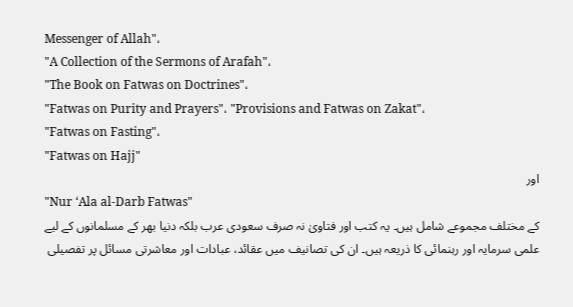Messenger of Allah"،
"A Collection of the Sermons of Arafah"،
"The Book on Fatwas on Doctrines"،
"Fatwas on Purity and Prayers"، "Provisions and Fatwas on Zakat"،
"Fatwas on Fasting"،
"Fatwas on Hajj"
اور
"Nur ‘Ala al-Darb Fatwas"
کے مختلف مجموعے شامل ہیں۔ یہ کتب اور فتاویٰ نہ صرف سعودی عرب بلکہ دنیا بھر کے مسلمانوں کے لیے علمی سرمایہ اور رہنمائی کا ذریعہ ہیں۔ ان کی تصانیف میں عقائد، عبادات اور معاشرتی مسائل پر تفصیلی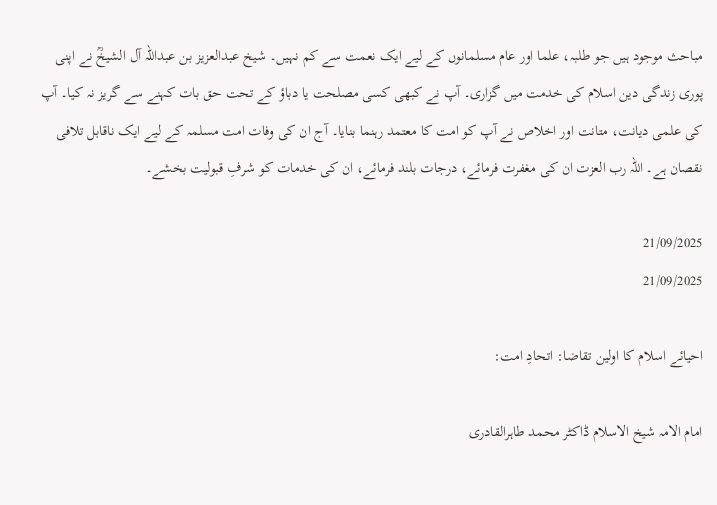مباحث موجود ہیں جو طلبہ، علما اور عام مسلمانوں کے لیے ایک نعمت سے کم نہیں۔ شیخ عبدالعزیز بن عبداللہ آل الشیخؒ نے اپنی پوری زندگی دین اسلام کی خدمت میں گزاری۔ آپ نے کبھی کسی مصلحت یا دباؤ کے تحت حق بات کہنے سے گریز نہ کیا۔ آپ کی علمی دیانت، متانت اور اخلاص نے آپ کو امت کا معتمد رہنما بنایا۔ آج ان کی وفات امت مسلمہ کے لیے ایک ناقابل تلافی نقصان ہے۔ اللہ رب العزت ان کی مغفرت فرمائے، درجات بلند فرمائے، ان کی خدمات کو شرفِ قبولیت بخشے۔

21/09/2025
21/09/2025

احیائے اسلام کا اولین تقاضا: اتحادِ امت:

امام الامہ شیخ الاسلام ڈاکٹر محمد طاہرالقادری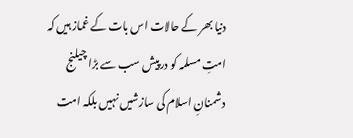دنیا بھر کے حالات اس بات کے غماز ہیں کہ امتِ مسلمہ کو درپیش سب سے بڑا چیلنج دشمنانِ اسلام کی سازشیں نہیں بلکہ امت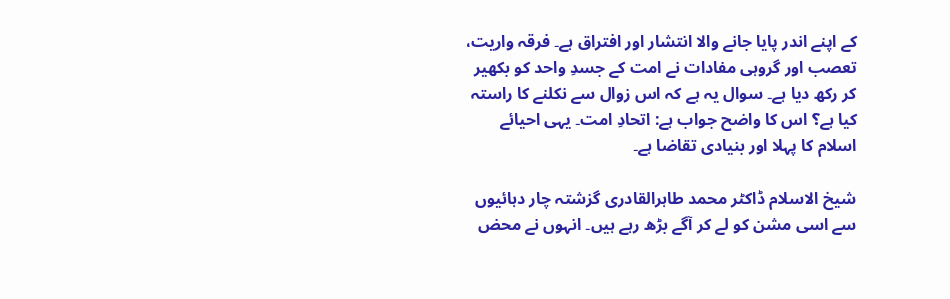کے اپنے اندر پایا جانے والا انتشار اور افتراق ہے۔ فرقہ واریت، تعصب اور گروہی مفادات نے امت کے جسدِ واحد کو بکھیر کر رکھ دیا ہے۔ سوال یہ ہے کہ اس زوال سے نکلنے کا راستہ کیا ہے؟ اس کا واضح جواب ہے: اتحادِ امت۔ یہی احیائے اسلام کا پہلا اور بنیادی تقاضا ہے۔

شیخ الاسلام ڈاکٹر محمد طاہرالقادری گزشتہ چار دہائیوں سے اسی مشن کو لے کر آگے بڑھ رہے ہیں۔ انہوں نے محض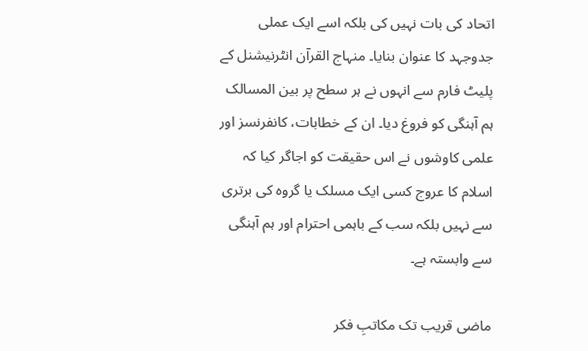اتحاد کی بات نہیں کی بلکہ اسے ایک عملی جدوجہد کا عنوان بنایا۔ منہاج القرآن انٹرنیشنل کے پلیٹ فارم سے انہوں نے ہر سطح پر بین المسالک ہم آہنگی کو فروغ دیا۔ ان کے خطابات، کانفرنسز اور علمی کاوشوں نے اس حقیقت کو اجاگر کیا کہ اسلام کا عروج کسی ایک مسلک یا گروہ کی برتری سے نہیں بلکہ سب کے باہمی احترام اور ہم آہنگی سے وابستہ ہے۔

ماضی قریب تک مکاتبِ فکر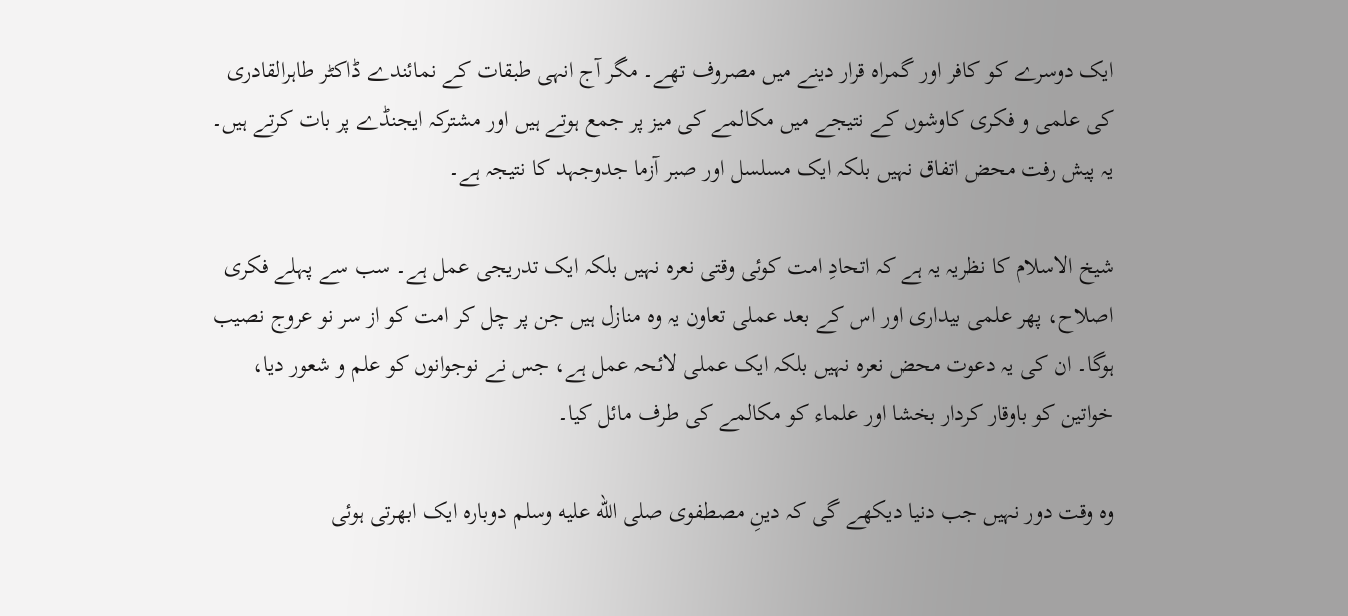ایک دوسرے کو کافر اور گمراہ قرار دینے میں مصروف تھے۔ مگر آج انہی طبقات کے نمائندے ڈاکٹر طاہرالقادری کی علمی و فکری کاوشوں کے نتیجے میں مکالمے کی میز پر جمع ہوتے ہیں اور مشترکہ ایجنڈے پر بات کرتے ہیں۔ یہ پیش رفت محض اتفاق نہیں بلکہ ایک مسلسل اور صبر آزما جدوجہد کا نتیجہ ہے۔

شیخ الاسلام کا نظریہ یہ ہے کہ اتحادِ امت کوئی وقتی نعرہ نہیں بلکہ ایک تدریجی عمل ہے۔ سب سے پہلے فکری اصلاح، پھر علمی بیداری اور اس کے بعد عملی تعاون یہ وہ منازل ہیں جن پر چل کر امت کو از سر نو عروج نصیب ہوگا۔ ان کی یہ دعوت محض نعرہ نہیں بلکہ ایک عملی لائحہ عمل ہے، جس نے نوجوانوں کو علم و شعور دیا، خواتین کو باوقار کردار بخشا اور علماء کو مکالمے کی طرف مائل کیا۔

وہ وقت دور نہیں جب دنیا دیکھے گی کہ دینِ مصطفوی صلى الله عليه وسلم دوبارہ ایک ابھرتی ہوئی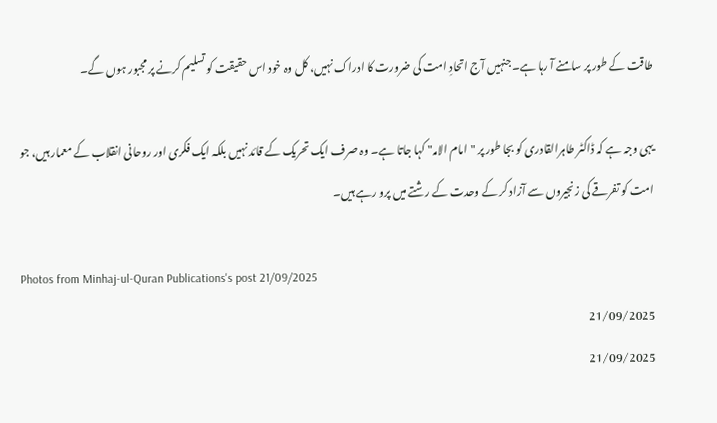طاقت کے طور پر سامنے آ رہا ہے۔ جنہیں آج اتحادِ امت کی ضرورت کا ادراک نہیں، کل وہ خود اس حقیقت کو تسلیم کرنے پر مجبور ہوں گے۔

یہی وجہ ہے کہ ڈاکٹر طاہرالقادری کو بجا طور پر "امام الامہ" کہا جاتا ہے۔ وہ صرف ایک تحریک کے قائد نہیں بلکہ ایک فکری اور روحانی انقلاب کے معمار ہیں، جو امت کو تفرقے کی زنجیروں سے آزاد کر کے وحدت کے رشتے میں پرو رہے ہیں۔

Photos from Minhaj-ul-Quran Publications's post 21/09/2025
21/09/2025
21/09/2025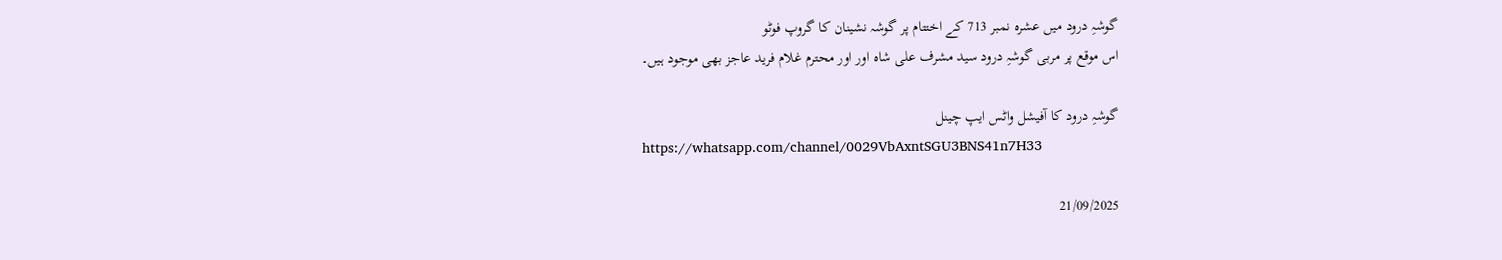گوشہِ درود میں عشرہ نمبر 713 کے اختتام پر گوشہ نشینان کا گروپ فوٹو
اس موقع پر مربی گوشہِ درود سید مشرف علی شاہ اور اور محترم غلام فرید عاجز بھی موجود ہیں۔

گوشہِ درود کا آفیشل واٹس ایپ چینل
https://whatsapp.com/channel/0029VbAxntSGU3BNS41n7H33

21/09/2025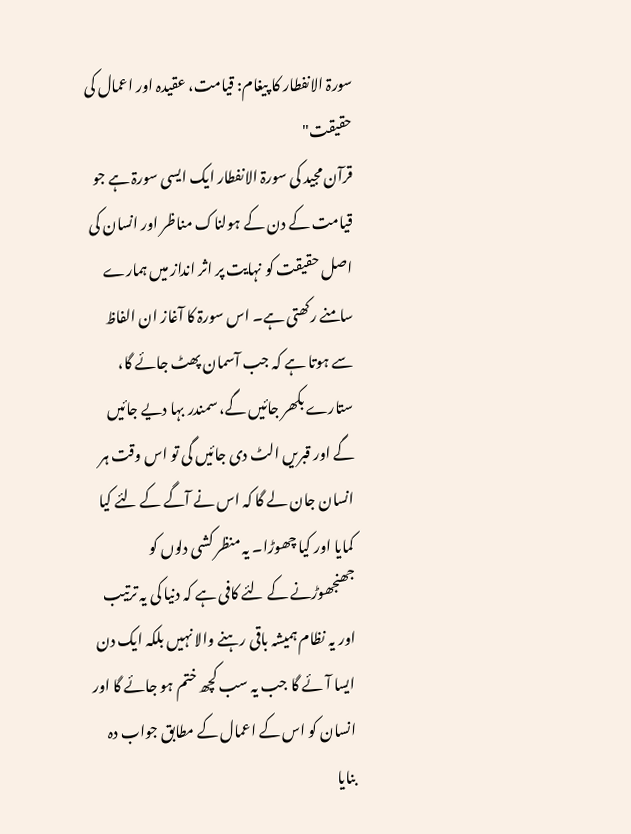سورۃ الانفطار کا پیغام: قیامت، عقیدہ اور اعمال کی حقیقت"
قرآن مجید کی سورۃ الانفطار ایک ایسی سورۃ ہے جو قیامت کے دن کے ہولناک مناظر اور انسان کی اصل حقیقت کو نہایت پر اثر انداز میں ہمارے سامنے رکھتی ہے۔ اس سورۃ کا آغاز ان الفاظ سے ہوتا ہے کہ جب آسمان پھٹ جائے گا، ستارے بکھر جائیں گے، سمندر بہا دیے جائیں گے اور قبریں الٹ دی جائیں گی تو اس وقت ہر انسان جان لے گا کہ اس نے آگے کے لئے کیا کمایا اور کیا چھوڑا۔ یہ منظر کشی دلوں کو جھنجھوڑنے کے لئے کافی ہے کہ دنیا کی یہ ترتیب اور یہ نظام ہمیشہ باقی رہنے والا نہیں بلکہ ایک دن ایسا آئے گا جب یہ سب کچھ ختم ہو جائے گا اور انسان کو اس کے اعمال کے مطابق جواب دہ بنایا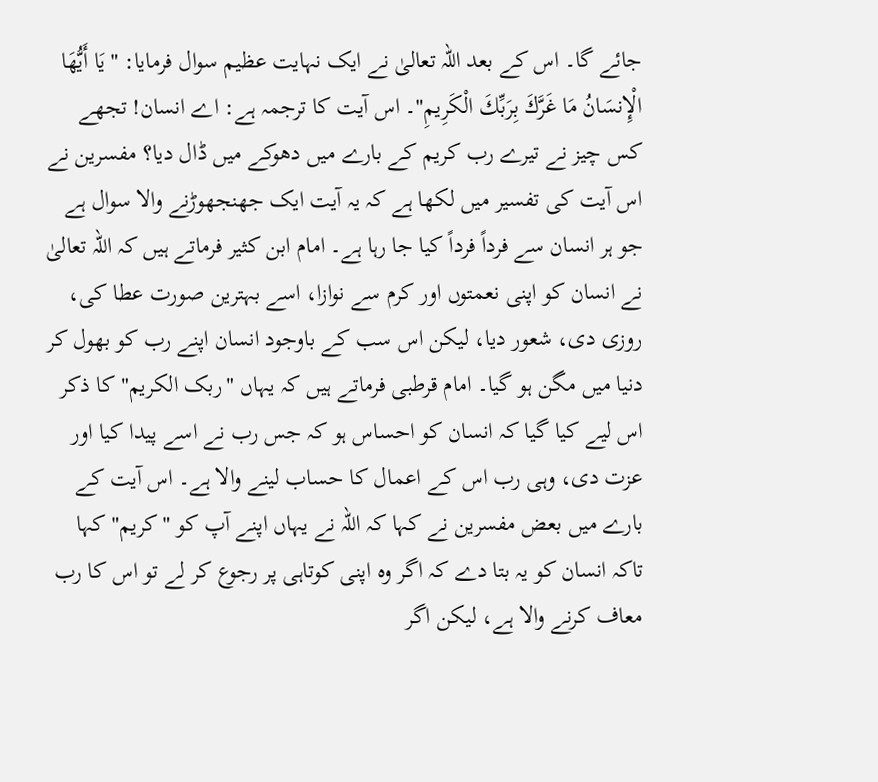جائے گا۔ اس کے بعد اللہ تعالیٰ نے ایک نہایت عظیم سوال فرمایا: "يَا أَيُّهَا الْإِنسَانُ مَا غَرَّكَ بِرَبِّكَ الْكَرِيمِ"۔ اس آیت کا ترجمہ ہے: اے انسان! تجھے کس چیز نے تیرے رب کریم کے بارے میں دھوکے میں ڈال دیا؟ مفسرین نے اس آیت کی تفسیر میں لکھا ہے کہ یہ آیت ایک جھنجھوڑنے والا سوال ہے جو ہر انسان سے فرداً فرداً کیا جا رہا ہے۔ امام ابن کثیر فرماتے ہیں کہ اللہ تعالیٰ نے انسان کو اپنی نعمتوں اور کرم سے نوازا، اسے بہترین صورت عطا کی، روزی دی، شعور دیا، لیکن اس سب کے باوجود انسان اپنے رب کو بھول کر دنیا میں مگن ہو گیا۔ امام قرطبی فرماتے ہیں کہ یہاں "ربک الکریم" کا ذکر اس لیے کیا گیا کہ انسان کو احساس ہو کہ جس رب نے اسے پیدا کیا اور عزت دی، وہی رب اس کے اعمال کا حساب لینے والا ہے۔ اس آیت کے بارے میں بعض مفسرین نے کہا کہ اللہ نے یہاں اپنے آپ کو "کریم" کہا تاکہ انسان کو یہ بتا دے کہ اگر وہ اپنی کوتاہی پر رجوع کر لے تو اس کا رب معاف کرنے والا ہے، لیکن اگر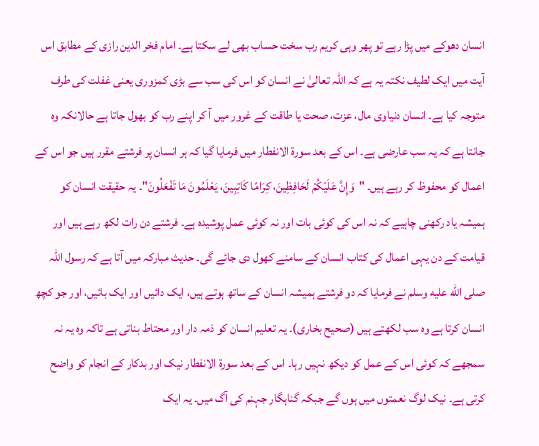انسان دھوکے میں پڑا رہے تو پھر وہی کریم رب سخت حساب بھی لے سکتا ہے۔ امام فخر الدین رازی کے مطابق اس آیت میں ایک لطیف نکتہ یہ ہے کہ اللہ تعالیٰ نے انسان کو اس کی سب سے بڑی کمزوری یعنی غفلت کی طرف متوجہ کیا ہے۔ انسان دنیاوی مال، عزت، صحت یا طاقت کے غرور میں آ کر اپنے رب کو بھول جاتا ہے حالانکہ وہ جانتا ہے کہ یہ سب عارضی ہے۔ اس کے بعد سورۃ الانفطار میں فرمایا گیا کہ ہر انسان پر فرشتے مقرر ہیں جو اس کے اعمال کو محفوظ کر رہے ہیں۔ "وَإِنَّ عَلَيْكُمْ لَحَافِظِينَ، كِرَامًا كَاتِبِينَ، يَعْلَمُونَ مَا تَفْعَلُونَ"۔ یہ حقیقت انسان کو ہمیشہ یاد رکھنی چاہیے کہ نہ اس کی کوئی بات اور نہ کوئی عمل پوشیدہ ہے۔ فرشتے دن رات لکھ رہے ہیں اور قیامت کے دن یہی اعمال کی کتاب انسان کے سامنے کھول دی جائے گی۔ حدیث مبارکہ میں آتا ہے کہ رسول اللہ صلى الله عليه وسلم نے فرمایا کہ دو فرشتے ہمیشہ انسان کے ساتھ ہوتے ہیں، ایک دائیں اور ایک بائیں، اور جو کچھ انسان کرتا ہے وہ سب لکھتے ہیں (صحیح بخاری)۔ یہ تعلیم انسان کو ذمہ دار اور محتاط بناتی ہے تاکہ وہ یہ نہ سمجھے کہ کوئی اس کے عمل کو دیکھ نہیں رہا۔ اس کے بعد سورۃ الانفطار نیک اور بدکار کے انجام کو واضح کرتی ہے۔ نیک لوگ نعمتوں میں ہوں گے جبکہ گناہگار جہنم کی آگ میں۔ یہ ایک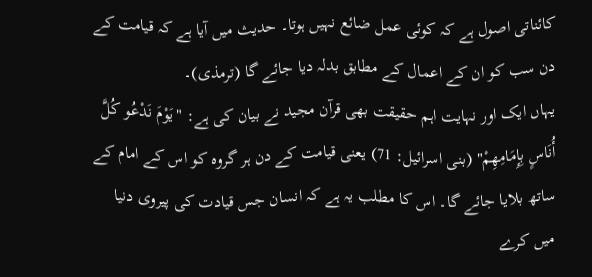کائناتی اصول ہے کہ کوئی عمل ضائع نہیں ہوتا۔ حدیث میں آیا ہے کہ قیامت کے دن سب کو ان کے اعمال کے مطابق بدلہ دیا جائے گا (ترمذی)۔
یہاں ایک اور نہایت اہم حقیقت بھی قرآن مجید نے بیان کی ہے: "يَوْمَ نَدْعُو كُلَّ أُنَاسٍ بِإِمَامِهِمْ" (بنی اسرائیل: 71) یعنی قیامت کے دن ہر گروہ کو اس کے امام کے ساتھ بلایا جائے گا۔ اس کا مطلب یہ ہے کہ انسان جس قیادت کی پیروی دنیا میں کرے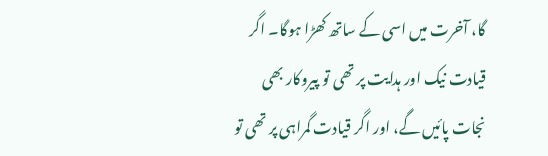گا، آخرت میں اسی کے ساتھ کھڑا ہوگا۔ اگر قیادت نیک اور ہدایت پر تھی تو پیروکار بھی نجات پائیں گے، اور اگر قیادت گمراہی پر تھی تو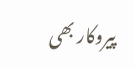پیروکار بھی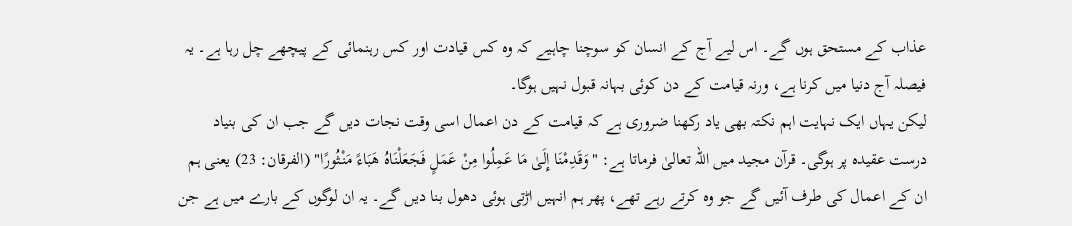عذاب کے مستحق ہوں گے۔ اس لیے آج کے انسان کو سوچنا چاہیے کہ وہ کس قیادت اور کس رہنمائی کے پیچھے چل رہا ہے۔ یہ فیصلہ آج دنیا میں کرنا ہے، ورنہ قیامت کے دن کوئی بہانہ قبول نہیں ہوگا۔
لیکن یہاں ایک نہایت اہم نکتہ بھی یاد رکھنا ضروری ہے کہ قیامت کے دن اعمال اسی وقت نجات دیں گے جب ان کی بنیاد درست عقیدہ پر ہوگی۔ قرآن مجید میں اللہ تعالیٰ فرماتا ہے: "وَقَدِمْنَا إِلَىٰ مَا عَمِلُوا مِنْ عَمَلٍ فَجَعَلْنَاهُ هَبَاءً مَنْثُورًا" (الفرقان: 23) یعنی ہم ان کے اعمال کی طرف آئیں گے جو وہ کرتے رہے تھے، پھر ہم انہیں اڑتی ہوئی دھول بنا دیں گے۔ یہ ان لوگوں کے بارے میں ہے جن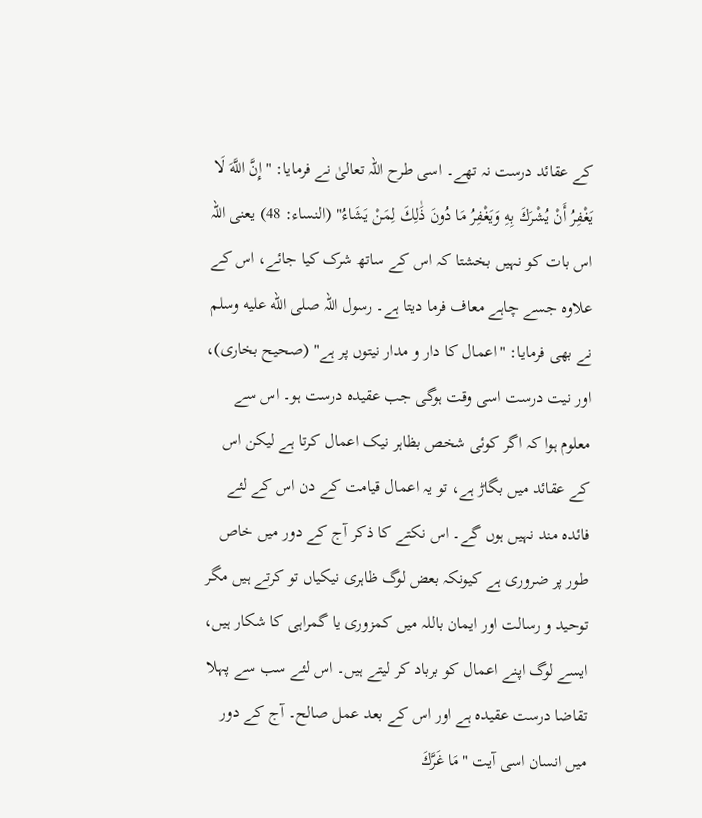کے عقائد درست نہ تھے۔ اسی طرح اللہ تعالیٰ نے فرمایا: "إِنَّ اللَّهَ لَا يَغْفِرُ أَنْ يُشْرَكَ بِهِ وَيَغْفِرُ مَا دُونَ ذَٰلِكَ لِمَنْ يَشَاءُ" (النساء: 48) یعنی اللہ اس بات کو نہیں بخشتا کہ اس کے ساتھ شرک کیا جائے، اس کے علاوہ جسے چاہے معاف فرما دیتا ہے۔ رسول اللہ صلى الله عليه وسلم نے بھی فرمایا: "اعمال کا دار و مدار نیتوں پر ہے" (صحیح بخاری)، اور نیت درست اسی وقت ہوگی جب عقیدہ درست ہو۔ اس سے معلوم ہوا کہ اگر کوئی شخص بظاہر نیک اعمال کرتا ہے لیکن اس کے عقائد میں بگاڑ ہے، تو یہ اعمال قیامت کے دن اس کے لئے فائدہ مند نہیں ہوں گے۔ اس نکتے کا ذکر آج کے دور میں خاص طور پر ضروری ہے کیونکہ بعض لوگ ظاہری نیکیاں تو کرتے ہیں مگر توحید و رسالت اور ایمان باللہ میں کمزوری یا گمراہی کا شکار ہیں، ایسے لوگ اپنے اعمال کو برباد کر لیتے ہیں۔ اس لئے سب سے پہلا تقاضا درست عقیدہ ہے اور اس کے بعد عمل صالح۔ آج کے دور میں انسان اسی آیت "مَا غَرَّكَ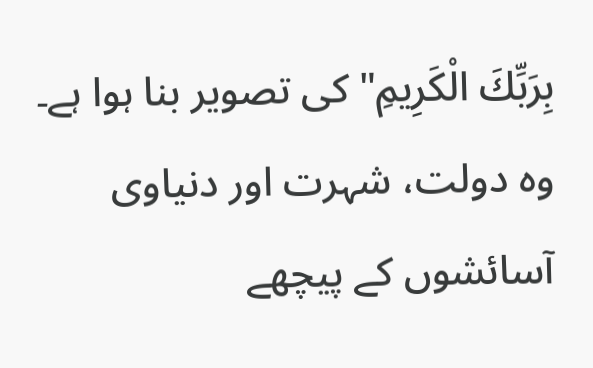بِرَبِّكَ الْكَرِيمِ" کی تصویر بنا ہوا ہے۔ وہ دولت، شہرت اور دنیاوی آسائشوں کے پیچھے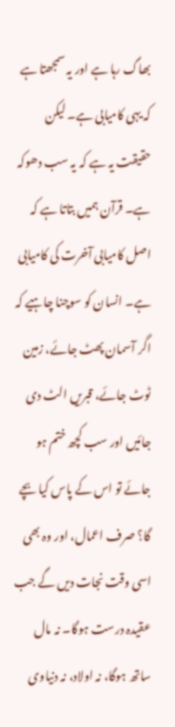بھاگ رہا ہے اور یہ سمجھتا ہے کہ یہی کامیابی ہے۔ لیکن حقیقت یہ ہے کہ یہ سب دھوکہ ہے۔ قرآن ہمیں بتاتا ہے کہ اصل کامیابی آخرت کی کامیابی ہے۔ انسان کو سوچنا چاہیے کہ اگر آسمان پھٹ جائے، زمین ٹوٹ جائے، قبریں الٹ دی جائیں اور سب کچھ ختم ہو جائے تو اس کے پاس کیا بچے گا؟ صرف اعمال، اور وہ بھی اسی وقت نجات دیں گے جب عقیدہ درست ہوگا۔ نہ مال ساتھ ہوگا، نہ اولاد، نہ دنیاوی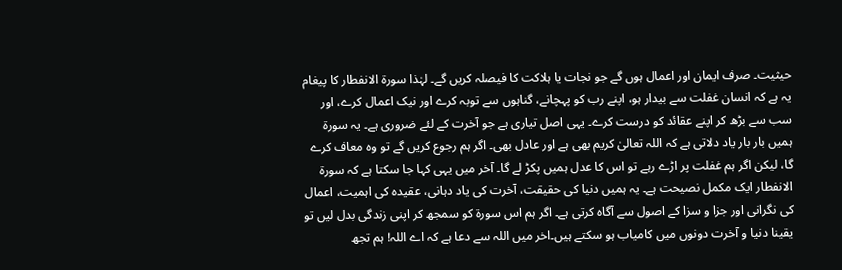حیثیت۔ صرف ایمان اور اعمال ہوں گے جو نجات یا ہلاکت کا فیصلہ کریں گے۔ لہٰذا سورۃ الانفطار کا پیغام یہ ہے کہ انسان غفلت سے بیدار ہو، اپنے رب کو پہچانے، گناہوں سے توبہ کرے اور نیک اعمال کرے، اور سب سے بڑھ کر اپنے عقائد کو درست کرے۔ یہی اصل تیاری ہے جو آخرت کے لئے ضروری ہے۔ یہ سورۃ ہمیں بار بار یاد دلاتی ہے کہ اللہ تعالیٰ کریم بھی ہے اور عادل بھی۔ اگر ہم رجوع کریں گے تو وہ معاف کرے گا، لیکن اگر ہم غفلت پر اڑے رہے تو اس کا عدل ہمیں پکڑ لے گا۔ آخر میں یہی کہا جا سکتا ہے کہ سورۃ الانفطار ایک مکمل نصیحت ہے۔ یہ ہمیں دنیا کی حقیقت، آخرت کی یاد دہانی، عقیدہ کی اہمیت، اعمال کی نگرانی اور جزا و سزا کے اصول سے آگاہ کرتی ہے۔ اگر ہم اس سورۃ کو سمجھ کر اپنی زندگی بدل لیں تو یقینا دنیا و آخرت دونوں میں کامیاب ہو سکتے ہیں۔اخر میں اللہ سے دعا ہے کہ اے اللہ! ہم تجھ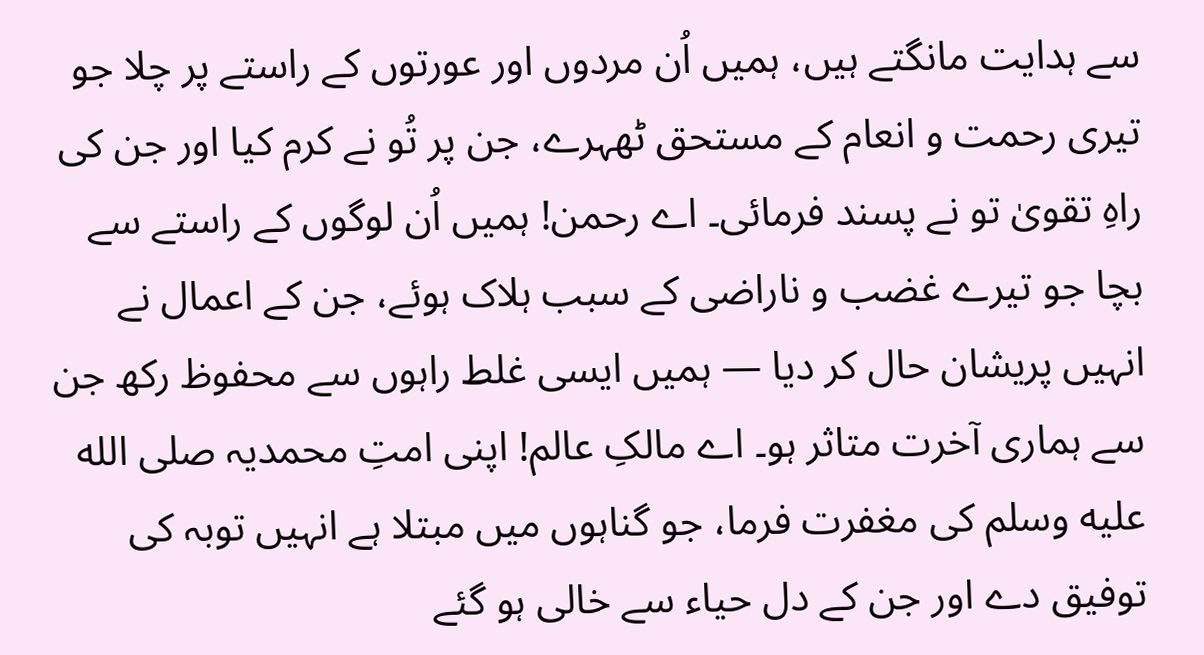سے ہدایت مانگتے ہیں، ہمیں اُن مردوں اور عورتوں کے راستے پر چلا جو تیری رحمت و انعام کے مستحق ٹھہرے، جن پر تُو نے کرم کیا اور جن کی راہِ تقویٰ تو نے پسند فرمائی۔ اے رحمن! ہمیں اُن لوگوں کے راستے سے بچا جو تیرے غضب و ناراضی کے سبب ہلاک ہوئے، جن کے اعمال نے انہیں پریشان حال کر دیا — ہمیں ایسی غلط راہوں سے محفوظ رکھ جن سے ہماری آخرت متاثر ہو۔ اے مالکِ عالم! اپنی امتِ محمدیہ صلى الله عليه وسلم کی مغفرت فرما، جو گناہوں میں مبتلا ہے انہیں توبہ کی توفیق دے اور جن کے دل حیاء سے خالی ہو گئے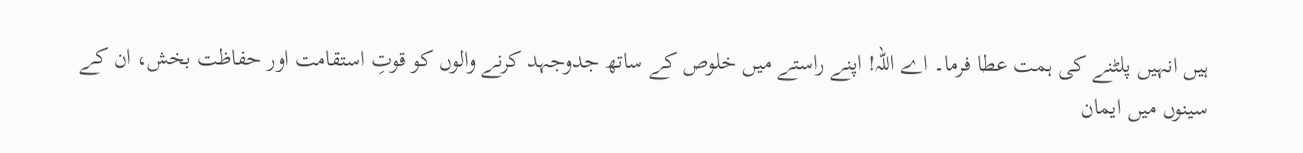ہیں انہیں پلٹنے کی ہمت عطا فرما۔ اے اللہ! اپنے راستے میں خلوص کے ساتھ جدوجہد کرنے والوں کو قوتِ استقامت اور حفاظت بخش، ان کے سینوں میں ایمان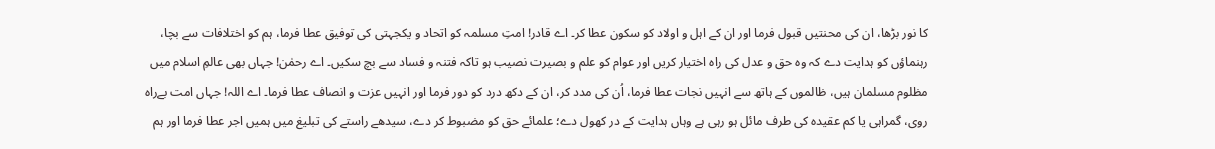کا نور بڑھا، ان کی محنتیں قبول فرما اور ان کے اہل و اولاد کو سکون عطا کر۔ اے قادر! امتِ مسلمہ کو اتحاد و یکجہتی کی توفیق عطا فرما، ہم کو اختلافات سے بچا، رہنماؤں کو ہدایت دے کہ وہ حق و عدل کی راہ اختیار کریں اور عوام کو علم و بصیرت نصیب ہو تاکہ فتنہ و فساد سے بچ سکیں۔ اے رحمٰن! جہاں بھی عالمِ اسلام میں مظلوم مسلمان ہیں، ظالموں کے ہاتھ سے انہیں نجات عطا فرما، اُن کی مدد کر، ان کے دکھ درد کو دور فرما اور انہیں عزت و انصاف عطا فرما۔ اے اللہ! جہاں امت بےراہ روی، گمراہی یا کم عقیدہ کی طرف مائل ہو رہی ہے وہاں ہدایت کے در کھول دے؛ علمائے حق کو مضبوط کر دے، سیدھے راستے کی تبلیغ میں ہمیں اجر عطا فرما اور ہم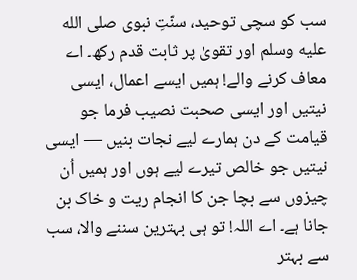سب کو سچی توحید، سنّتِ نبوی صلى الله عليه وسلم اور تقویٰ پر ثابت قدم رکھ۔ اے معاف کرنے والے! ہمیں ایسے اعمال، ایسی نیتیں اور ایسی صحبت نصیب فرما جو قیامت کے دن ہمارے لیے نجات بنیں — ایسی نیتیں جو خالص تیرے لیے ہوں اور ہمیں اُن چیزوں سے بچا جن کا انجام ریت و خاک بن جانا ہے۔ اے اللہ! تو ہی بہترین سننے والا، سب سے بہتر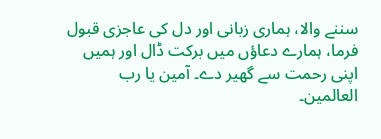سننے والا، ہماری زبانی اور دل کی عاجزی قبول فرما، ہمارے دعاؤں میں برکت ڈال اور ہمیں اپنی رحمت سے گھیر دے۔ آمین یا رب العالمین۔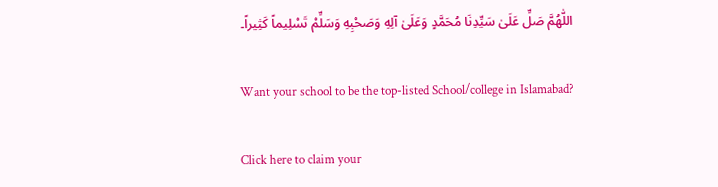اللّٰھُمَّ صَلِّ عَلَىٰ سَيِّدِنَا مُحَمَّدٍ وَعَلَىٰ آلِهِ وَصَحْبِهِ وَسَلِّمْ تَسْلِيماً كَثِيراً۔

Want your school to be the top-listed School/college in Islamabad?

Click here to claim your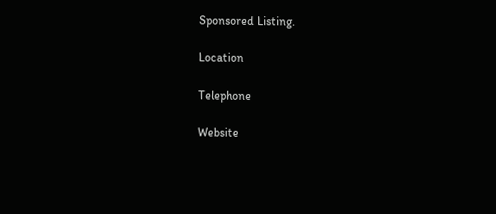Sponsored Listing.

Location

Telephone

Website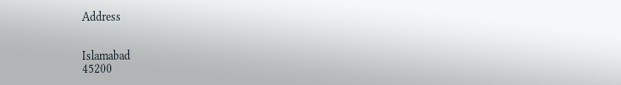Address


Islamabad
45200